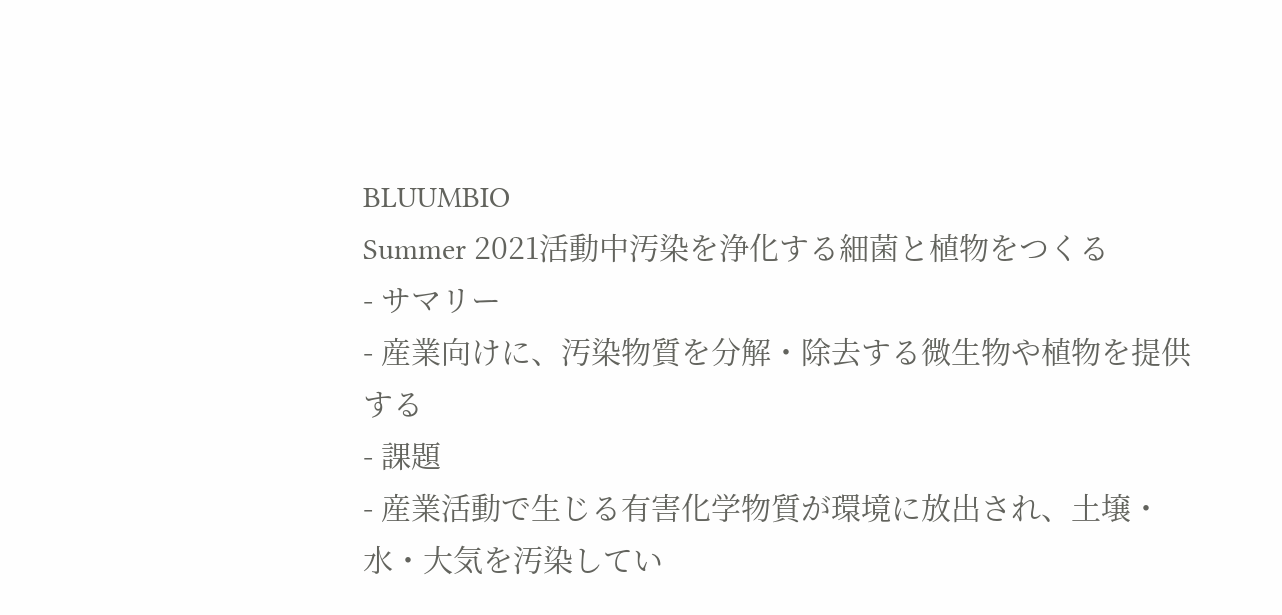BLUUMBIO
Summer 2021活動中汚染を浄化する細菌と植物をつくる
- サマリー
- 産業向けに、汚染物質を分解・除去する微生物や植物を提供する
- 課題
- 産業活動で生じる有害化学物質が環境に放出され、土壌・水・大気を汚染してい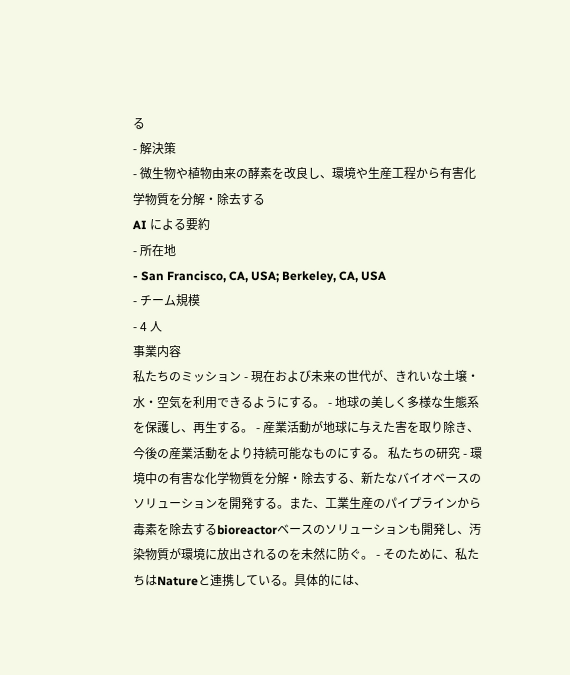る
- 解決策
- 微生物や植物由来の酵素を改良し、環境や生産工程から有害化学物質を分解・除去する
AI による要約
- 所在地
- San Francisco, CA, USA; Berkeley, CA, USA
- チーム規模
- 4 人
事業内容
私たちのミッション - 現在および未来の世代が、きれいな土壌・水・空気を利用できるようにする。 - 地球の美しく多様な生態系を保護し、再生する。 - 産業活動が地球に与えた害を取り除き、今後の産業活動をより持続可能なものにする。 私たちの研究 - 環境中の有害な化学物質を分解・除去する、新たなバイオベースのソリューションを開発する。また、工業生産のパイプラインから毒素を除去するbioreactorベースのソリューションも開発し、汚染物質が環境に放出されるのを未然に防ぐ。 - そのために、私たちはNatureと連携している。具体的には、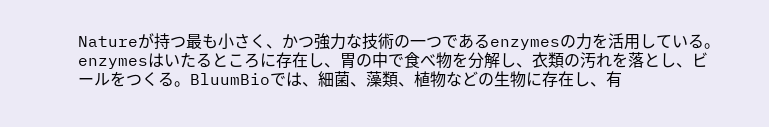Natureが持つ最も小さく、かつ強力な技術の一つであるenzymesの力を活用している。enzymesはいたるところに存在し、胃の中で食べ物を分解し、衣類の汚れを落とし、ビールをつくる。BluumBioでは、細菌、藻類、植物などの生物に存在し、有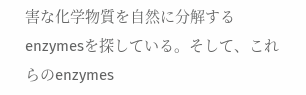害な化学物質を自然に分解するenzymesを探している。そして、これらのenzymes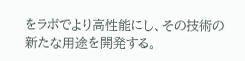をラボでより高性能にし、その技術の新たな用途を開発する。